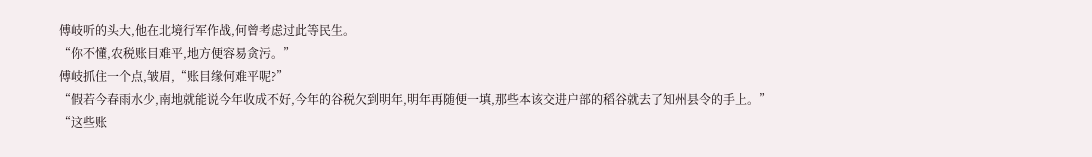傅岐听的头大,他在北境行军作战,何曾考虑过此等民生。
“你不懂,农税账目难平,地方便容易贪污。”
傅岐抓住一个点,皱眉,“账目缘何难平呢?”
“假若今春雨水少,南地就能说今年收成不好,今年的谷税欠到明年,明年再随便一填,那些本该交进户部的稻谷就去了知州县令的手上。”
“这些账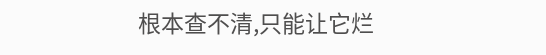根本查不清,只能让它烂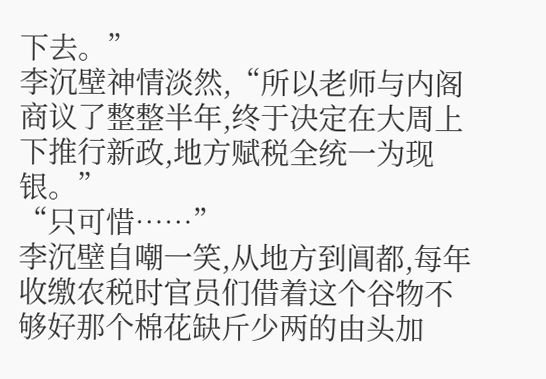下去。”
李沉壁神情淡然,“所以老师与内阁商议了整整半年,终于决定在大周上下推行新政,地方赋税全统一为现银。”
“只可惜……”
李沉壁自嘲一笑,从地方到阊都,每年收缴农税时官员们借着这个谷物不够好那个棉花缺斤少两的由头加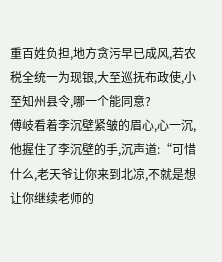重百姓负担,地方贪污早已成风,若农税全统一为现银,大至巡抚布政使,小至知州县令,哪一个能同意?
傅岐看着李沉壁紧皱的眉心,心一沉,他握住了李沉壁的手,沉声道:“可惜什么,老天爷让你来到北凉,不就是想让你继续老师的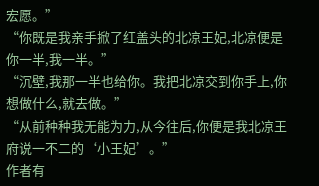宏愿。”
“你既是我亲手掀了红盖头的北凉王妃,北凉便是你一半,我一半。”
“沉壁,我那一半也给你。我把北凉交到你手上,你想做什么,就去做。”
“从前种种我无能为力,从今往后,你便是我北凉王府说一不二的‘小王妃’。”
作者有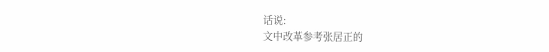话说:
文中改革参考张居正的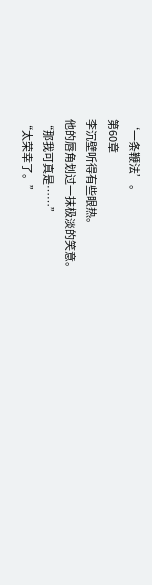‘一条鞭法’。
第60章
李沉壁听得有些眼热。
他的唇角划过一抹极淡的笑意。
“那我可真是……”
“太荣幸了。”